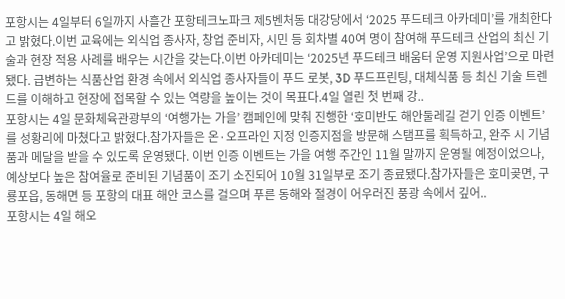포항시는 4일부터 6일까지 사흘간 포항테크노파크 제5벤처동 대강당에서 ‘2025 푸드테크 아카데미’를 개최한다고 밝혔다.이번 교육에는 외식업 종사자, 창업 준비자, 시민 등 회차별 40여 명이 참여해 푸드테크 산업의 최신 기술과 현장 적용 사례를 배우는 시간을 갖는다.이번 아카데미는 ‘2025년 푸드테크 배움터 운영 지원사업’으로 마련됐다. 급변하는 식품산업 환경 속에서 외식업 종사자들이 푸드 로봇, 3D 푸드프린팅, 대체식품 등 최신 기술 트렌드를 이해하고 현장에 접목할 수 있는 역량을 높이는 것이 목표다.4일 열린 첫 번째 강..
포항시는 4일 문화체육관광부의 ‘여행가는 가을’ 캠페인에 맞춰 진행한 ‘호미반도 해안둘레길 걷기 인증 이벤트’를 성황리에 마쳤다고 밝혔다.참가자들은 온·오프라인 지정 인증지점을 방문해 스탬프를 획득하고, 완주 시 기념품과 메달을 받을 수 있도록 운영됐다. 이번 인증 이벤트는 가을 여행 주간인 11월 말까지 운영될 예정이었으나, 예상보다 높은 참여율로 준비된 기념품이 조기 소진되어 10월 31일부로 조기 종료됐다.참가자들은 호미곶면, 구룡포읍, 동해면 등 포항의 대표 해안 코스를 걸으며 푸른 동해와 절경이 어우러진 풍광 속에서 깊어..
포항시는 4일 해오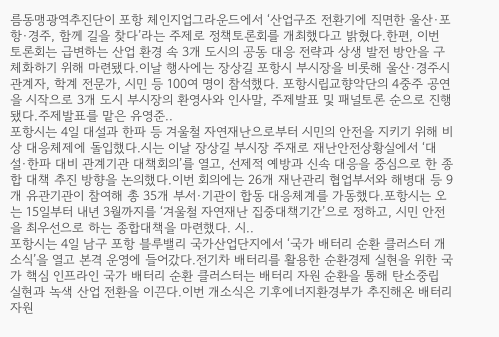름동맹광역추진단이 포항 체인지업그라운드에서 ‘산업구조 전환기에 직면한 울산·포항·경주, 함께 길을 찾다’라는 주제로 정책토론회를 개최했다고 밝혔다.한편, 이번 토론회는 급변하는 산업 환경 속 3개 도시의 공동 대응 전략과 상생 발전 방안을 구체화하기 위해 마련됐다.이날 행사에는 장상길 포항시 부시장을 비롯해 울산·경주시 관계자, 학계 전문가, 시민 등 100여 명이 참석했다. 포항시립교향악단의 4중주 공연을 시작으로 3개 도시 부시장의 환영사와 인사말, 주제발표 및 패널토론 순으로 진행됐다.주제발표를 맡은 유영준..
포항시는 4일 대설과 한파 등 겨울철 자연재난으로부터 시민의 안전을 지키기 위해 비상 대응체제에 돌입했다.시는 이날 장상길 부시장 주재로 재난안전상황실에서 ‘대설·한파 대비 관계기관 대책회의’를 열고, 선제적 예방과 신속 대응을 중심으로 한 종합 대책 추진 방향을 논의했다.이번 회의에는 26개 재난관리 협업부서와 해병대 등 9개 유관기관이 참여해 총 35개 부서·기관이 합동 대응체계를 가동했다.포항시는 오는 15일부터 내년 3월까지를 ‘겨울철 자연재난 집중대책기간’으로 정하고, 시민 안전을 최우선으로 하는 종합대책을 마련했다. 시..
포항시는 4일 남구 포항 블루밸리 국가산업단지에서 ‘국가 배터리 순환 클러스터 개소식’을 열고 본격 운영에 들어갔다.전기차 배터리를 활용한 순환경제 실현을 위한 국가 핵심 인프라인 국가 배터리 순환 클러스터는 배터리 자원 순환을 통해 탄소중립 실현과 녹색 산업 전환을 이끈다.이번 개소식은 기후에너지환경부가 추진해온 배터리 자원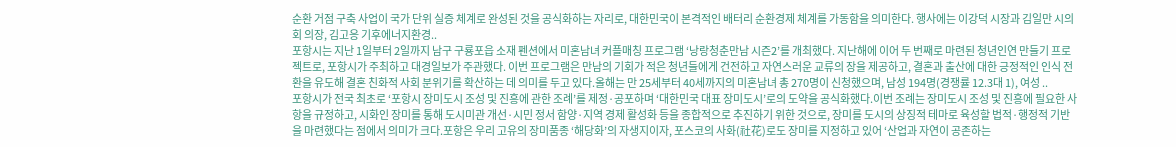순환 거점 구축 사업이 국가 단위 실증 체계로 완성된 것을 공식화하는 자리로, 대한민국이 본격적인 배터리 순환경제 체계를 가동함을 의미한다. 행사에는 이강덕 시장과 김일만 시의회 의장, 김고응 기후에너지환경..
포항시는 지난 1일부터 2일까지 남구 구룡포읍 소재 펜션에서 미혼남녀 커플매칭 프로그램 ‘낭랑청춘만남 시즌2’를 개최했다. 지난해에 이어 두 번째로 마련된 청년인연 만들기 프로젝트로, 포항시가 주최하고 대경일보가 주관했다. 이번 프로그램은 만남의 기회가 적은 청년들에게 건전하고 자연스러운 교류의 장을 제공하고, 결혼과 출산에 대한 긍정적인 인식 전환을 유도해 결혼 친화적 사회 분위기를 확산하는 데 의미를 두고 있다.올해는 만 25세부터 40세까지의 미혼남녀 총 270명이 신청했으며, 남성 194명(경쟁률 12.3대 1), 여성 ..
포항시가 전국 최초로 ‘포항시 장미도시 조성 및 진흥에 관한 조례’를 제정·공포하며 ‘대한민국 대표 장미도시’로의 도약을 공식화했다.이번 조례는 장미도시 조성 및 진흥에 필요한 사항을 규정하고, 시화인 장미를 통해 도시미관 개선·시민 정서 함양·지역 경제 활성화 등을 종합적으로 추진하기 위한 것으로, 장미를 도시의 상징적 테마로 육성할 법적·행정적 기반을 마련했다는 점에서 의미가 크다.포항은 우리 고유의 장미품종 ‘해당화’의 자생지이자, 포스코의 사화(社花)로도 장미를 지정하고 있어 ‘산업과 자연이 공존하는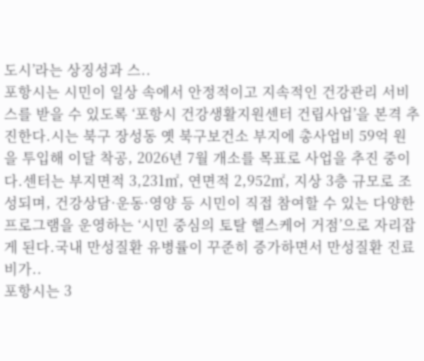도시’라는 상징성과 스..
포항시는 시민이 일상 속에서 안정적이고 지속적인 건강관리 서비스를 받을 수 있도록 ‘포항시 건강생활지원센터 건립사업’을 본격 추진한다.시는 북구 장성동 옛 북구보건소 부지에 총사업비 59억 원을 투입해 이달 착공, 2026년 7월 개소를 목표로 사업을 추진 중이다.센터는 부지면적 3,231㎡, 연면적 2,952㎡, 지상 3층 규모로 조성되며, 건강상담·운동·영양 등 시민이 직접 참여할 수 있는 다양한 프로그램을 운영하는 ‘시민 중심의 토탈 헬스케어 거점’으로 자리잡게 된다.국내 만성질환 유병률이 꾸준히 증가하면서 만성질환 진료비가..
포항시는 3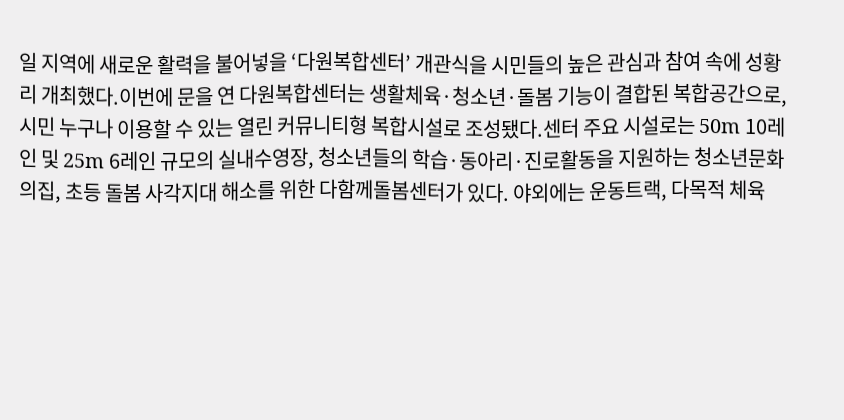일 지역에 새로운 활력을 불어넣을 ‘다원복합센터’ 개관식을 시민들의 높은 관심과 참여 속에 성황리 개최했다.이번에 문을 연 다원복합센터는 생활체육·청소년·돌봄 기능이 결합된 복합공간으로, 시민 누구나 이용할 수 있는 열린 커뮤니티형 복합시설로 조성됐다.센터 주요 시설로는 50m 10레인 및 25m 6레인 규모의 실내수영장, 청소년들의 학습·동아리·진로활동을 지원하는 청소년문화의집, 초등 돌봄 사각지대 해소를 위한 다함께돌봄센터가 있다. 야외에는 운동트랙, 다목적 체육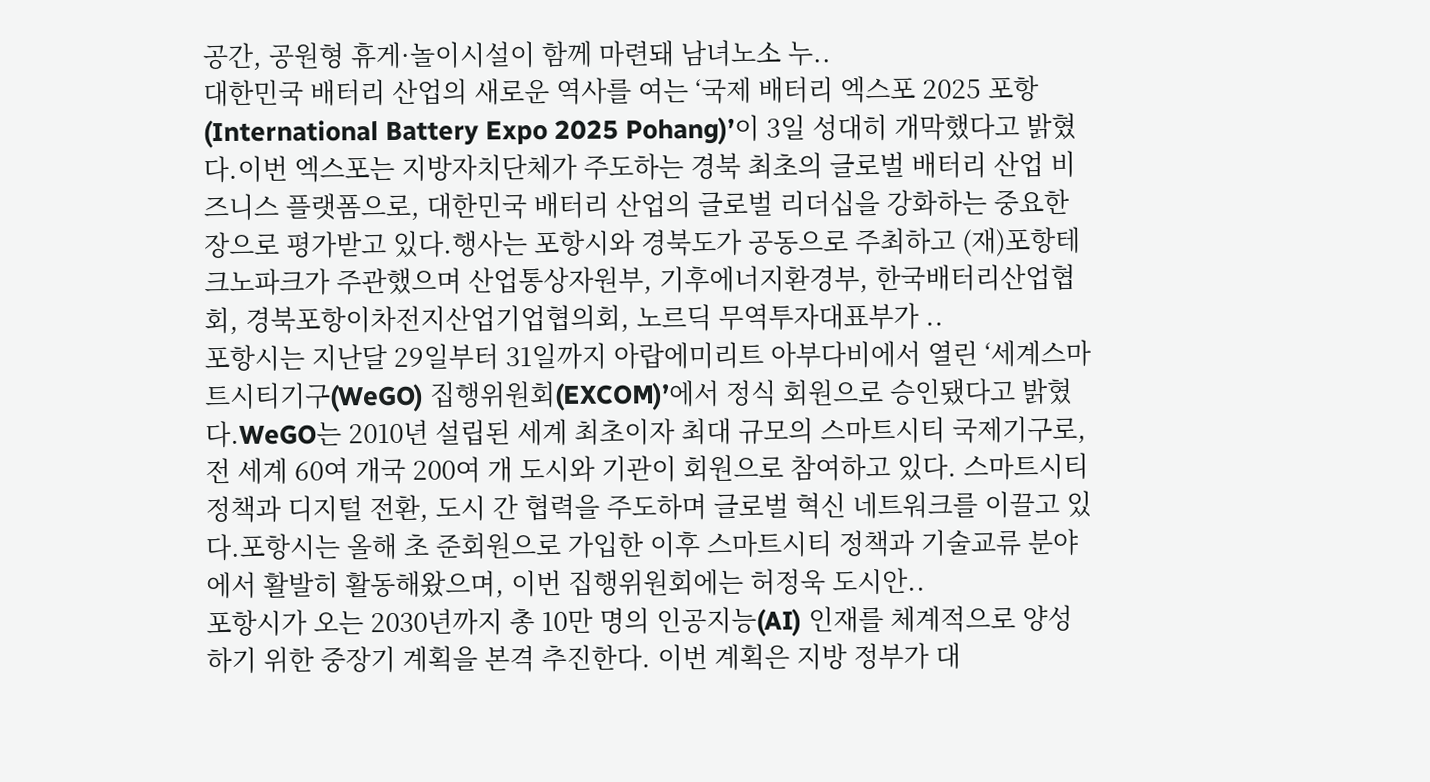공간, 공원형 휴게·놀이시설이 함께 마련돼 남녀노소 누..
대한민국 배터리 산업의 새로운 역사를 여는 ‘국제 배터리 엑스포 2025 포항(International Battery Expo 2025 Pohang)’이 3일 성대히 개막했다고 밝혔다.이번 엑스포는 지방자치단체가 주도하는 경북 최초의 글로벌 배터리 산업 비즈니스 플랫폼으로, 대한민국 배터리 산업의 글로벌 리더십을 강화하는 중요한 장으로 평가받고 있다.행사는 포항시와 경북도가 공동으로 주최하고 (재)포항테크노파크가 주관했으며 산업통상자원부, 기후에너지환경부, 한국배터리산업협회, 경북포항이차전지산업기업협의회, 노르딕 무역투자대표부가 ..
포항시는 지난달 29일부터 31일까지 아랍에미리트 아부다비에서 열린 ‘세계스마트시티기구(WeGO) 집행위원회(EXCOM)’에서 정식 회원으로 승인됐다고 밝혔다.WeGO는 2010년 설립된 세계 최초이자 최대 규모의 스마트시티 국제기구로, 전 세계 60여 개국 200여 개 도시와 기관이 회원으로 참여하고 있다. 스마트시티 정책과 디지털 전환, 도시 간 협력을 주도하며 글로벌 혁신 네트워크를 이끌고 있다.포항시는 올해 초 준회원으로 가입한 이후 스마트시티 정책과 기술교류 분야에서 활발히 활동해왔으며, 이번 집행위원회에는 허정욱 도시안..
포항시가 오는 2030년까지 총 10만 명의 인공지능(AI) 인재를 체계적으로 양성하기 위한 중장기 계획을 본격 추진한다. 이번 계획은 지방 정부가 대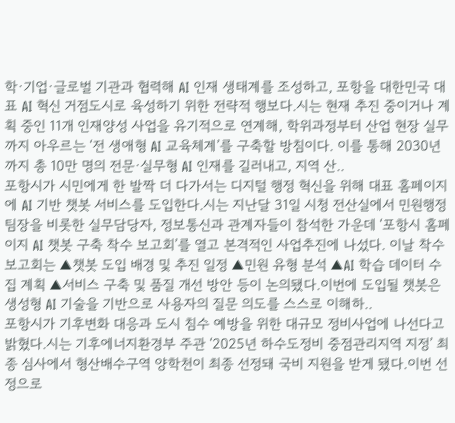학·기업·글로벌 기관과 협력해 AI 인재 생태계를 조성하고, 포항을 대한민국 대표 AI 혁신 거점도시로 육성하기 위한 전략적 행보다.시는 현재 추진 중이거나 계획 중인 11개 인재양성 사업을 유기적으로 연계해, 학위과정부터 산업 현장 실무까지 아우르는 ‘전 생애형 AI 교육체계’를 구축할 방침이다. 이를 통해 2030년까지 총 10만 명의 전문·실무형 AI 인재를 길러내고, 지역 산..
포항시가 시민에게 한 발짝 더 다가서는 디지털 행정 혁신을 위해 대표 홈페이지에 AI 기반 챗봇 서비스를 도입한다.시는 지난달 31일 시청 전산실에서 민원행정팀장을 비롯한 실무담당자, 정보통신과 관계자들이 참석한 가운데 ‘포항시 홈페이지 AI 챗봇 구축 착수 보고회’를 열고 본격적인 사업추진에 나섰다. 이날 착수보고회는 ▲챗봇 도입 배경 및 추진 일정 ▲민원 유형 분석 ▲AI 학습 데이터 수집 계획 ▲서비스 구축 및 품질 개선 방안 등이 논의됐다.이번에 도입될 챗봇은 생성형 AI 기술을 기반으로 사용자의 질문 의도를 스스로 이해하..
포항시가 기후변화 대응과 도시 침수 예방을 위한 대규모 정비사업에 나선다고 밝혔다.시는 기후에너지환경부 주관 ‘2025년 하수도정비 중점관리지역 지정’ 최종 심사에서 형산배수구역 양학천이 최종 선정돼 국비 지원을 받게 됐다.이번 선정으로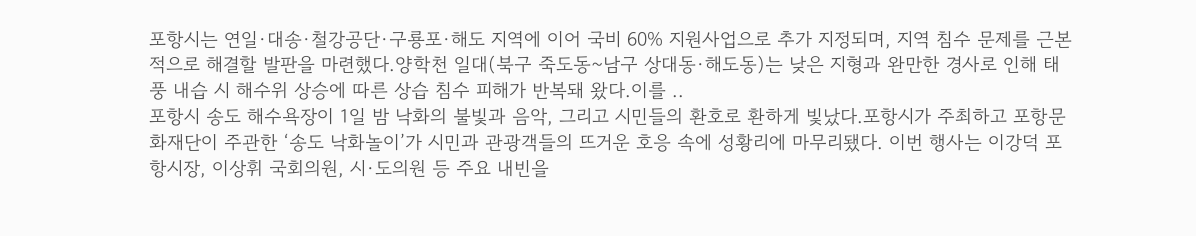포항시는 연일·대송·철강공단·구룡포·해도 지역에 이어 국비 60% 지원사업으로 추가 지정되며, 지역 침수 문제를 근본적으로 해결할 발판을 마련했다.양학천 일대(북구 죽도동~남구 상대동·해도동)는 낮은 지형과 완만한 경사로 인해 태풍 내습 시 해수위 상승에 따른 상습 침수 피해가 반복돼 왔다.이를 ..
포항시 송도 해수욕장이 1일 밤 낙화의 불빛과 음악, 그리고 시민들의 환호로 환하게 빛났다.포항시가 주최하고 포항문화재단이 주관한 ‘송도 낙화놀이’가 시민과 관광객들의 뜨거운 호응 속에 성황리에 마무리됐다. 이번 행사는 이강덕 포항시장, 이상휘 국회의원, 시·도의원 등 주요 내빈을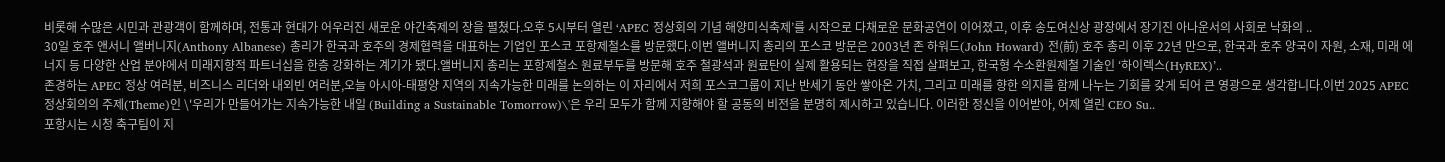비롯해 수많은 시민과 관광객이 함께하며, 전통과 현대가 어우러진 새로운 야간축제의 장을 펼쳤다.오후 5시부터 열린 ‘APEC 정상회의 기념 해양미식축제’를 시작으로 다채로운 문화공연이 이어졌고, 이후 송도여신상 광장에서 장기진 아나운서의 사회로 낙화의 ..
30일 호주 앤서니 앨버니지(Anthony Albanese) 총리가 한국과 호주의 경제협력을 대표하는 기업인 포스코 포항제철소를 방문했다.이번 앨버니지 총리의 포스코 방문은 2003년 존 하워드(John Howard) 전(前) 호주 총리 이후 22년 만으로, 한국과 호주 양국이 자원, 소재, 미래 에너지 등 다양한 산업 분야에서 미래지향적 파트너십을 한층 강화하는 계기가 됐다.앨버니지 총리는 포항제철소 원료부두를 방문해 호주 철광석과 원료탄이 실제 활용되는 현장을 직접 살펴보고, 한국형 수소환원제철 기술인 ‘하이렉스(HyREX)’..
존경하는 APEC 정상 여러분, 비즈니스 리더와 내외빈 여러분,오늘 아시아-태평양 지역의 지속가능한 미래를 논의하는 이 자리에서 저희 포스코그룹이 지난 반세기 동안 쌓아온 가치, 그리고 미래를 향한 의지를 함께 나누는 기회를 갖게 되어 큰 영광으로 생각합니다.이번 2025 APEC 정상회의의 주제(Theme)인 \'우리가 만들어가는 지속가능한 내일 (Building a Sustainable Tomorrow)\'은 우리 모두가 함께 지향해야 할 공동의 비전을 분명히 제시하고 있습니다. 이러한 정신을 이어받아, 어제 열린 CEO Su..
포항시는 시청 축구팀이 지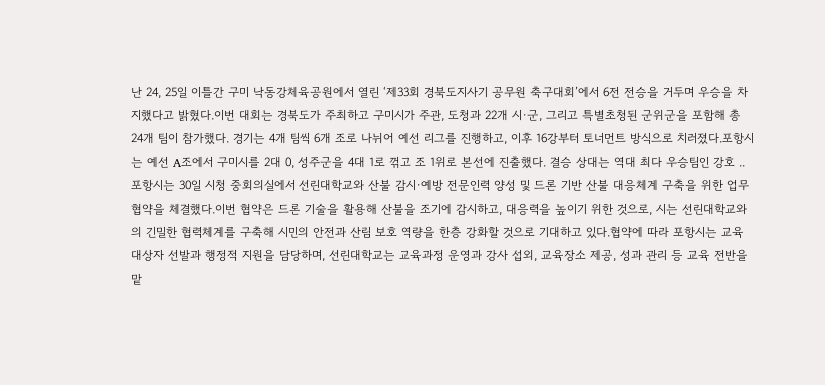난 24, 25일 이틀간 구미 낙동강체육공원에서 열린 ‘제33회 경북도지사기 공무원 축구대회’에서 6전 전승을 거두며 우승을 차지했다고 밝혔다.이번 대회는 경북도가 주최하고 구미시가 주관, 도청과 22개 시·군, 그리고 특별초청된 군위군을 포함해 총 24개 팀이 참가했다. 경기는 4개 팀씩 6개 조로 나뉘어 예선 리그를 진행하고, 이후 16강부터 토너먼트 방식으로 치러졌다.포항시는 예선 A조에서 구미시를 2대 0, 성주군을 4대 1로 꺾고 조 1위로 본선에 진출했다. 결승 상대는 역대 최다 우승팀인 강호 ..
포항시는 30일 시청 중회의실에서 선린대학교와 산불 감시·예방 전문인력 양성 및 드론 기반 산불 대응체계 구축을 위한 업무협약을 체결했다.이번 협약은 드론 기술을 활용해 산불을 조기에 감시하고, 대응력을 높이기 위한 것으로, 시는 선린대학교와의 긴밀한 협력체계를 구축해 시민의 안전과 산림 보호 역량을 한층 강화할 것으로 기대하고 있다.협약에 따라 포항시는 교육 대상자 선발과 행정적 지원을 담당하며, 선린대학교는 교육과정 운영과 강사 섭외, 교육장소 제공, 성과 관리 등 교육 전반을 맡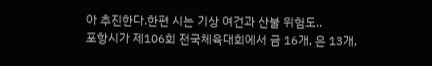아 추진한다.한편 시는 기상 여건과 산불 위험도..
포항시가 제106회 전국체육대회에서 금 16개, 은 13개,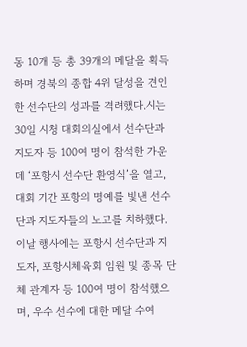동 10개 등 총 39개의 메달을 획득하며 경북의 종합 4위 달성을 견인한 선수단의 성과를 격려했다.시는 30일 시청 대회의실에서 선수단과 지도자 등 100여 명이 참석한 가운데 ‘포항시 선수단 환영식’을 열고, 대회 기간 포항의 명예를 빛낸 선수단과 지도자들의 노고를 치하했다.이날 행사에는 포항시 선수단과 지도자, 포항시체육회 임원 및 종목 단체 관계자 등 100여 명이 참석했으며, 우수 선수에 대한 메달 수여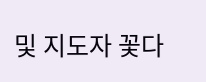및 지도자 꽃다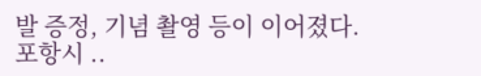발 증정, 기념 촬영 등이 이어졌다.포항시 ..